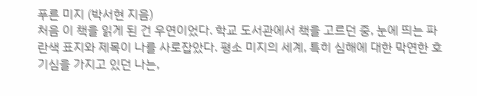푸른 미지 (박서현 지음)
처음 이 책을 읽게 된 건 우연이었다. 학교 도서관에서 책을 고르던 중, 눈에 띄는 파란색 표지와 제목이 나를 사로잡았다. 평소 미지의 세계, 특히 심해에 대한 막연한 호기심을 가지고 있던 나는,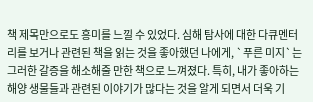책 제목만으로도 흥미를 느낄 수 있었다. 심해 탐사에 대한 다큐멘터리를 보거나 관련된 책을 읽는 것을 좋아했던 나에게, `푸른 미지`는 그러한 갈증을 해소해줄 만한 책으로 느껴졌다. 특히, 내가 좋아하는 해양 생물들과 관련된 이야기가 많다는 것을 알게 되면서 더욱 기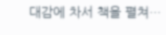대감에 차서 책을 펼쳐…